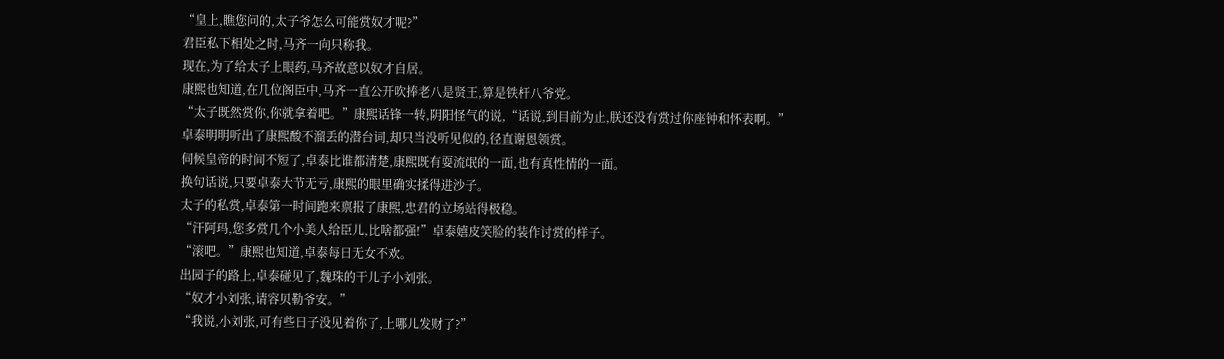“皇上,瞧您问的,太子爷怎么可能赏奴才呢?”
君臣私下相处之时,马齐一向只称我。
现在,为了给太子上眼药,马齐故意以奴才自居。
康熙也知道,在几位阁臣中,马齐一直公开吹捧老八是贤王,算是铁杆八爷党。
“太子既然赏你,你就拿着吧。”康熙话锋一转,阴阳怪气的说,“话说,到目前为止,朕还没有赏过你座钟和怀表啊。”
卓泰明明听出了康熙酸不溜丢的潜台词,却只当没听见似的,径直谢恩领赏。
伺候皇帝的时间不短了,卓泰比谁都清楚,康熙既有耍流氓的一面,也有真性情的一面。
换句话说,只要卓泰大节无亏,康熙的眼里确实揉得进沙子。
太子的私赏,卓泰第一时间跑来禀报了康熙,忠君的立场站得极稳。
“汗阿玛,您多赏几个小美人给臣儿,比啥都强!”卓泰嬉皮笑脸的装作讨赏的样子。
“滚吧。”康熙也知道,卓泰每日无女不欢。
出园子的路上,卓泰碰见了,魏珠的干儿子小刘张。
“奴才小刘张,请容贝勒爷安。”
“我说,小刘张,可有些日子没见着你了,上哪儿发财了?”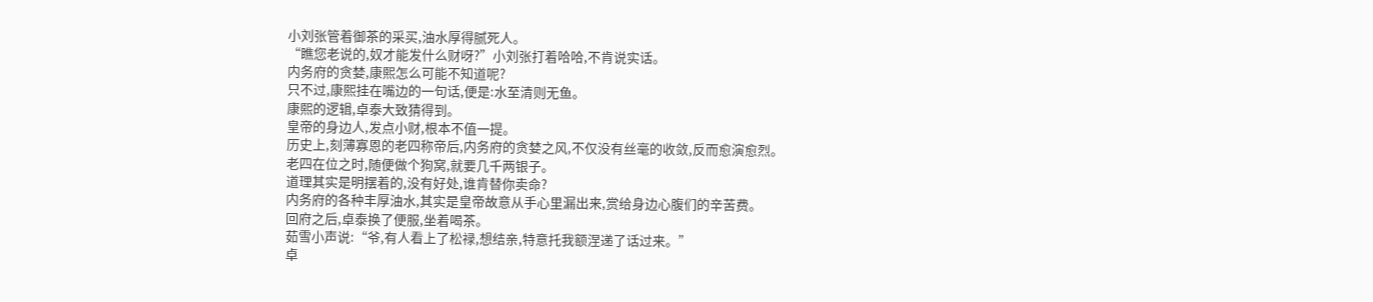小刘张管着御茶的采买,油水厚得腻死人。
“瞧您老说的,奴才能发什么财呀?”小刘张打着哈哈,不肯说实话。
内务府的贪婪,康熙怎么可能不知道呢?
只不过,康熙挂在嘴边的一句话,便是:水至清则无鱼。
康熙的逻辑,卓泰大致猜得到。
皇帝的身边人,发点小财,根本不值一提。
历史上,刻薄寡恩的老四称帝后,内务府的贪婪之风,不仅没有丝毫的收敛,反而愈演愈烈。
老四在位之时,随便做个狗窝,就要几千两银子。
道理其实是明摆着的,没有好处,谁肯替你卖命?
内务府的各种丰厚油水,其实是皇帝故意从手心里漏出来,赏给身边心腹们的辛苦费。
回府之后,卓泰换了便服,坐着喝茶。
茹雪小声说:“爷,有人看上了松禄,想结亲,特意托我额涅递了话过来。”
卓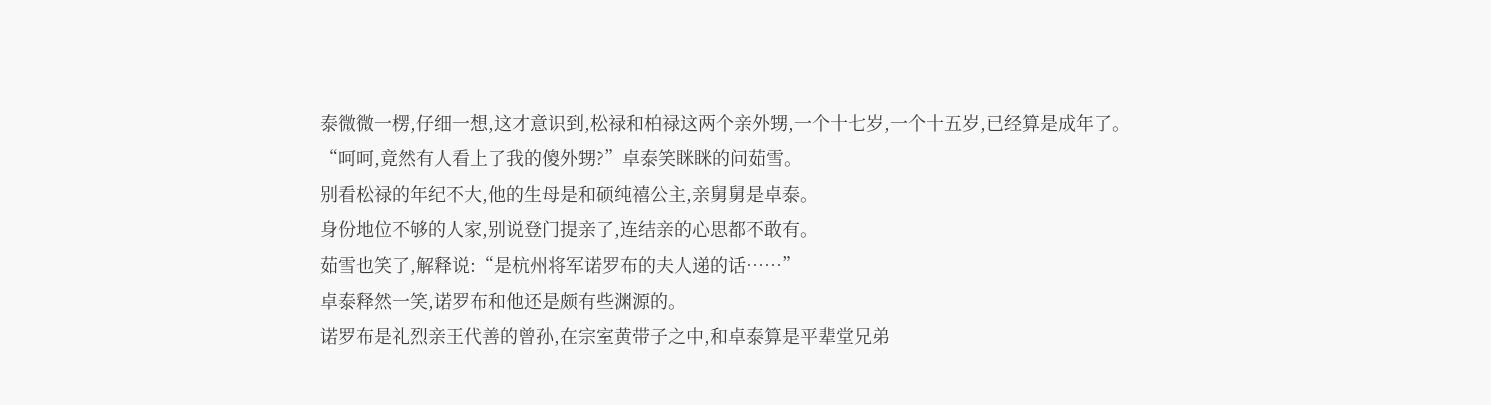泰微微一楞,仔细一想,这才意识到,松禄和柏禄这两个亲外甥,一个十七岁,一个十五岁,已经算是成年了。
“呵呵,竟然有人看上了我的傻外甥?”卓泰笑眯眯的问茹雪。
别看松禄的年纪不大,他的生母是和硕纯禧公主,亲舅舅是卓泰。
身份地位不够的人家,别说登门提亲了,连结亲的心思都不敢有。
茹雪也笑了,解释说:“是杭州将军诺罗布的夫人递的话……”
卓泰释然一笑,诺罗布和他还是颇有些渊源的。
诺罗布是礼烈亲王代善的曾孙,在宗室黄带子之中,和卓泰算是平辈堂兄弟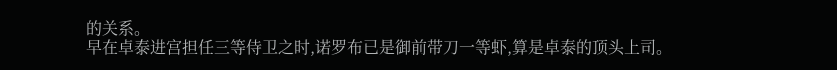的关系。
早在卓泰进宫担任三等侍卫之时,诺罗布已是御前带刀一等虾,算是卓泰的顶头上司。